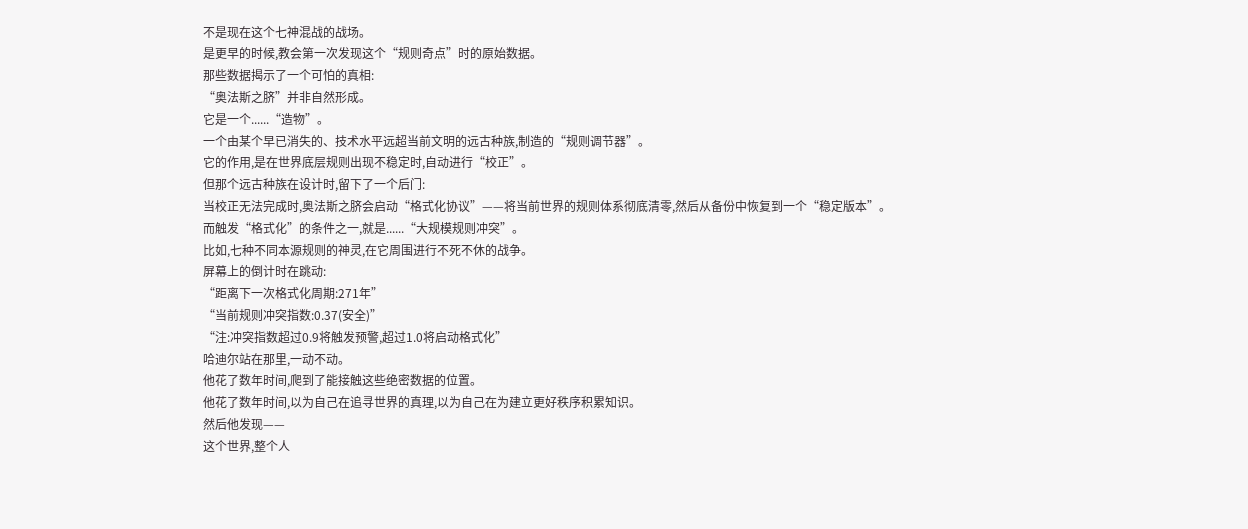不是现在这个七神混战的战场。
是更早的时候,教会第一次发现这个“规则奇点”时的原始数据。
那些数据揭示了一个可怕的真相:
“奥法斯之脐”并非自然形成。
它是一个......“造物”。
一个由某个早已消失的、技术水平远超当前文明的远古种族,制造的“规则调节器”。
它的作用,是在世界底层规则出现不稳定时,自动进行“校正”。
但那个远古种族在设计时,留下了一个后门:
当校正无法完成时,奥法斯之脐会启动“格式化协议”——将当前世界的规则体系彻底清零,然后从备份中恢复到一个“稳定版本”。
而触发“格式化”的条件之一,就是......“大规模规则冲突”。
比如,七种不同本源规则的神灵,在它周围进行不死不休的战争。
屏幕上的倒计时在跳动:
“距离下一次格式化周期:271年”
“当前规则冲突指数:0.37(安全)”
“注:冲突指数超过0.9将触发预警,超过1.0将启动格式化”
哈迪尔站在那里,一动不动。
他花了数年时间,爬到了能接触这些绝密数据的位置。
他花了数年时间,以为自己在追寻世界的真理,以为自己在为建立更好秩序积累知识。
然后他发现——
这个世界,整个人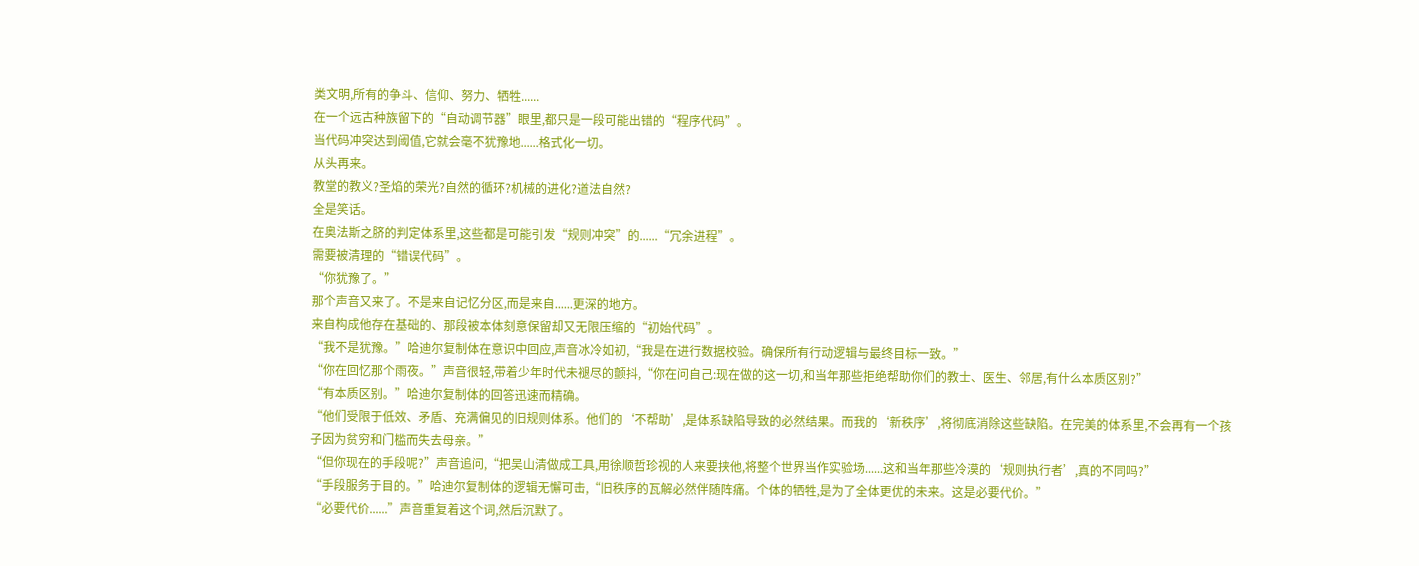类文明,所有的争斗、信仰、努力、牺牲......
在一个远古种族留下的“自动调节器”眼里,都只是一段可能出错的“程序代码”。
当代码冲突达到阈值,它就会毫不犹豫地......格式化一切。
从头再来。
教堂的教义?圣焰的荣光?自然的循环?机械的进化?道法自然?
全是笑话。
在奥法斯之脐的判定体系里,这些都是可能引发“规则冲突”的......“冗余进程”。
需要被清理的“错误代码”。
“你犹豫了。”
那个声音又来了。不是来自记忆分区,而是来自......更深的地方。
来自构成他存在基础的、那段被本体刻意保留却又无限压缩的“初始代码”。
“我不是犹豫。”哈迪尔复制体在意识中回应,声音冰冷如初,“我是在进行数据校验。确保所有行动逻辑与最终目标一致。”
“你在回忆那个雨夜。”声音很轻,带着少年时代未褪尽的颤抖,“你在问自己:现在做的这一切,和当年那些拒绝帮助你们的教士、医生、邻居,有什么本质区别?”
“有本质区别。”哈迪尔复制体的回答迅速而精确。
“他们受限于低效、矛盾、充满偏见的旧规则体系。他们的‘不帮助’,是体系缺陷导致的必然结果。而我的‘新秩序’,将彻底消除这些缺陷。在完美的体系里,不会再有一个孩子因为贫穷和门槛而失去母亲。”
“但你现在的手段呢?”声音追问,“把吴山清做成工具,用徐顺哲珍视的人来要挟他,将整个世界当作实验场......这和当年那些冷漠的‘规则执行者’,真的不同吗?”
“手段服务于目的。”哈迪尔复制体的逻辑无懈可击,“旧秩序的瓦解必然伴随阵痛。个体的牺牲,是为了全体更优的未来。这是必要代价。”
“必要代价......”声音重复着这个词,然后沉默了。